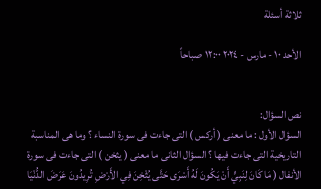ثلاثة أسئلة

الأحد ١٠ - مارس - ٢٠٢٤ ١٢:٠٠ صباحاً


نص السؤال:
السؤال الأول : ما معنى ( أركس ) التى جاءت فى سورة النساء ؟ وما هى المناسبة التاريخية التى جاءت فيها ؟ السؤال الثانى ما معنى ( يثخن ) التى جاءت فى سورة الأنفال ( مَا كَانَ لِنَبِيٍّ أَنْ يَكُونَ لَهُ أَسْرَى حَتَّى يُثْخِنَ فِي الأَرْضِ تُرِيدُونَ عَرَضَ الدُّنْيَا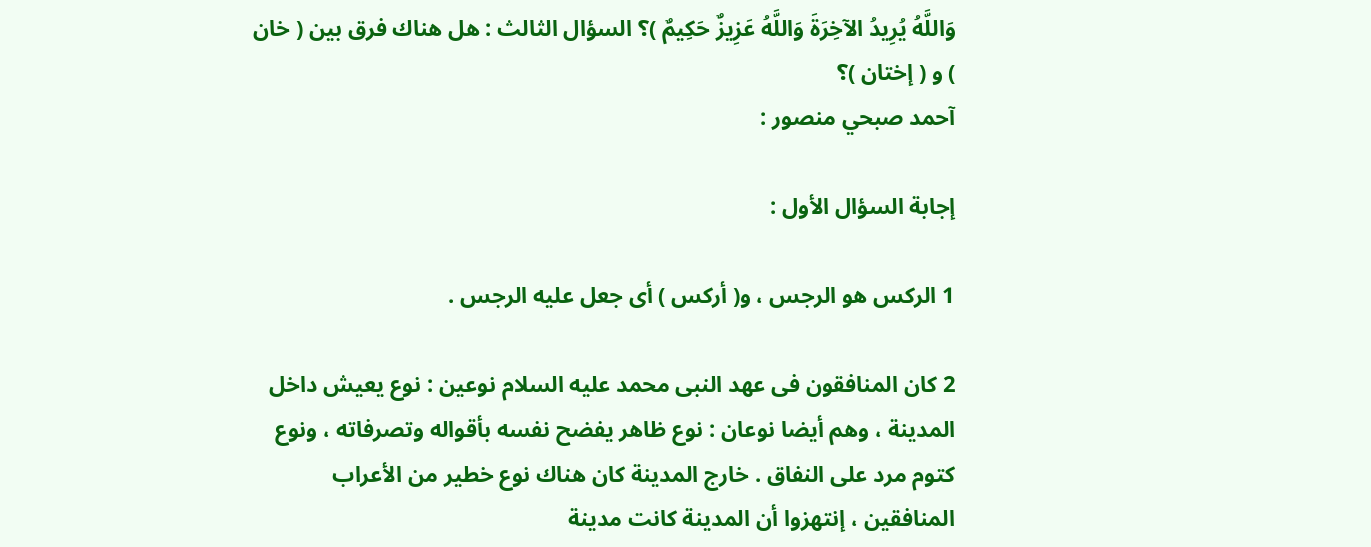وَاللَّهُ يُرِيدُ الآخِرَةَ وَاللَّهُ عَزِيزٌ حَكِيمٌ )؟ السؤال الثالث : هل هناك فرق بين ( خان ) و ( إختان )؟
آحمد صبحي منصور :

إجابة السؤال الأول :

1 الركس هو الرجس ، و( أركس ) أى جعل عليه الرجس .

2 كان المنافقون فى عهد النبى محمد عليه السلام نوعين : نوع يعيش داخل المدينة ، وهم أيضا نوعان : نوع ظاهر يفضح نفسه بأقواله وتصرفاته ، ونوع كتوم مرد على النفاق . خارج المدينة كان هناك نوع خطير من الأعراب المنافقين ، إنتهزوا أن المدينة كانت مدينة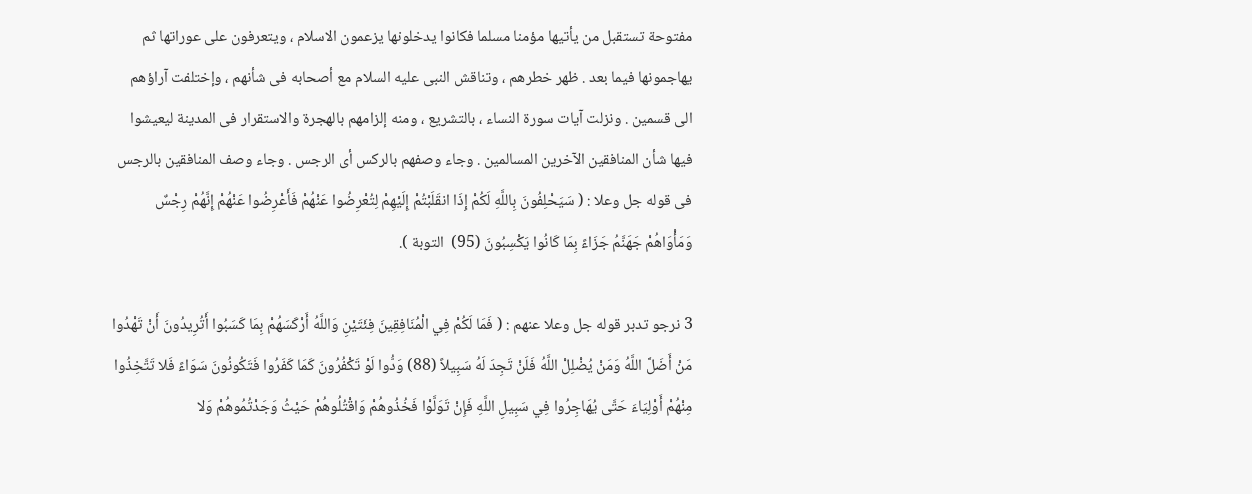مفتوحة تستقبل من يأتيها مؤمنا مسلما فكانوا يدخلونها يزعمون الاسلام ، ويتعرفون على عوراتها ثم يهاجمونها فيما بعد . ظهر خطرهم ، وتناقش النبى عليه السلام مع أصحابه فى شأنهم ، وإختلفت آراؤهم الى قسمين . ونزلت آيات سورة النساء ، بالتشريع ، ومنه إلزامهم بالهجرة والاستقرار فى المدينة ليعيشوا فيها شأن المنافقين الآخرين المسالمين . وجاء وصفهم بالركس أى الرجس . وجاء وصف المنافقين بالرجس فى قوله جل وعلا : ( سَيَحْلِفُونَ بِاللَّهِ لَكُمْ إِذَا انقَلَبْتُمْ إِلَيْهِمْ لِتُعْرِضُوا عَنْهُمْ فَأَعْرِضُوا عَنْهُمْ إِنَّهُمْ رِجْسٌ وَمَأْوَاهُمْ جَهَنَّمُ جَزَاءً بِمَا كَانُوا يَكْسِبُونَ (95)  التوبة ).

3 نرجو تدبر قوله جل وعلا عنهم : ( فَمَا لَكُمْ فِي الْمُنَافِقِينَ فِئَتَيْنِ وَاللَّهُ أَرْكَسَهُمْ بِمَا كَسَبُوا أَتُرِيدُونَ أَنْ تَهْدُوا مَنْ أَضَلَّ اللَّهُ وَمَنْ يُضْلِلْ اللَّهُ فَلَنْ تَجِدَ لَهُ سَبِيلاً (88) وَدُّوا لَوْ تَكْفُرُونَ كَمَا كَفَرُوا فَتَكُونُونَ سَوَاءً فَلا تَتَّخِذُوا مِنْهُمْ أَوْلِيَاءَ حَتَّى يُهَاجِرُوا فِي سَبِيلِ اللَّهِ فَإِنْ تَوَلَّوْا فَخُذُوهُمْ وَاقْتُلُوهُمْ حَيْثُ وَجَدْتُمُوهُمْ وَلا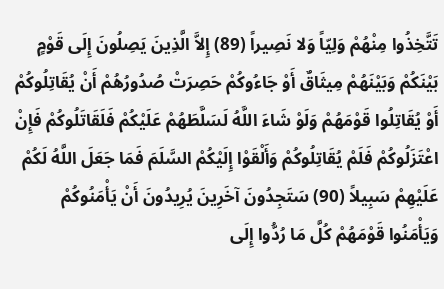تَتَّخِذُوا مِنْهُمْ وَلِيّاً وَلا نَصِيراً (89) إِلاَّ الَّذِينَ يَصِلُونَ إِلَى قَوْمٍ بَيْنَكُمْ وَبَيْنَهُمْ مِيثَاقٌ أَوْ جَاءُوكُمْ حَصِرَتْ صُدُورُهُمْ أَنْ يُقَاتِلُوكُمْ أَوْ يُقَاتِلُوا قَوْمَهُمْ وَلَوْ شَاءَ اللَّهُ لَسَلَّطَهُمْ عَلَيْكُمْ فَلَقَاتَلُوكُمْ فَإِنْ اعْتَزَلُوكُمْ فَلَمْ يُقَاتِلُوكُمْ وَأَلْقَوْا إِلَيْكُمْ السَّلَمَ فَمَا جَعَلَ اللَّهُ لَكُمْ عَلَيْهِمْ سَبِيلاً (90) سَتَجِدُونَ آخَرِينَ يُرِيدُونَ أَنْ يَأْمَنُوكُمْ وَيَأْمَنُوا قَوْمَهُمْ كُلَّ مَا رُدُّوا إِلَى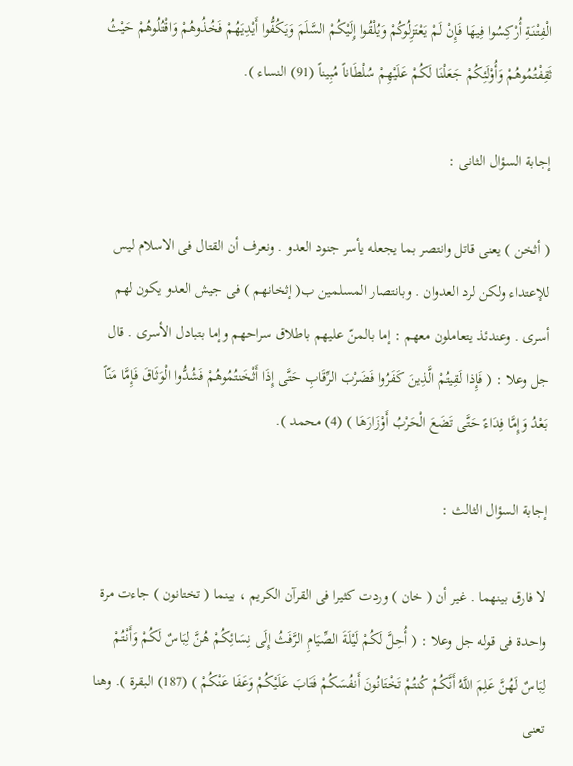الْفِتْنَةِ أُرْكِسُوا فِيهَا فَإِنْ لَمْ يَعْتَزِلُوكُمْ وَيُلْقُوا إِلَيْكُمْ السَّلَمَ وَيَكُفُّوا أَيْدِيَهُمْ فَخُذُوهُمْ وَاقْتُلُوهُمْ حَيْثُ ثَقِفْتُمُوهُمْ وَأُوْلَئِكُمْ جَعَلْنَا لَكُمْ عَلَيْهِمْ سُلْطَاناً مُبِيناً (91) النساء ).

إجابة السؤال الثانى :

( أثخن ) يعنى قاتل وانتصر بما يجعله يأسر جنود العدو . ونعرف أن القتال فى الاسلام ليس للإعتداء ولكن لرد العدوان . وبانتصار المسلمين ب( إثخانهم ) فى جيش العدو يكون لهم أسرى . وعندئذ يتعاملون معهم : إما بالمنّ عليهم باطلاق سراحهم وإما بتبادل الأسرى . قال جل وعلا : ( فَإِذا لَقِيتُمْ الَّذِينَ كَفَرُوا فَضَرْبَ الرِّقَابِ حَتَّى إِذَا أَثْخَنتُمُوهُمْ فَشُدُّوا الْوَثَاقَ فَإِمَّا مَنّاً بَعْدُ وَإِمَّا فِدَاءً حَتَّى تَضَعَ الْحَرْبُ أَوْزَارَهَا ) (4) محمد ).

إجابة السؤال الثالث :

لا فارق بينهما . غير أن ( خان ) وردت كثيرا فى القرآن الكريم ، بينما ( تختانون ) جاءت مرة واحدة فى قوله جل وعلا : ( أُحِلَّ لَكُمْ لَيْلَةَ الصِّيَامِ الرَّفَثُ إِلَى نِسَائِكُمْ هُنَّ لِبَاسٌ لَكُمْ وَأَنْتُمْ لِبَاسٌ لَهُنَّ عَلِمَ اللَّهُ أَنَّكُمْ كُنتُمْ تَخْتَانُونَ أَنفُسَكُمْ فَتَابَ عَلَيْكُمْ وَعَفَا عَنْكُمْ ) (187) البقرة ). وهنا تعنى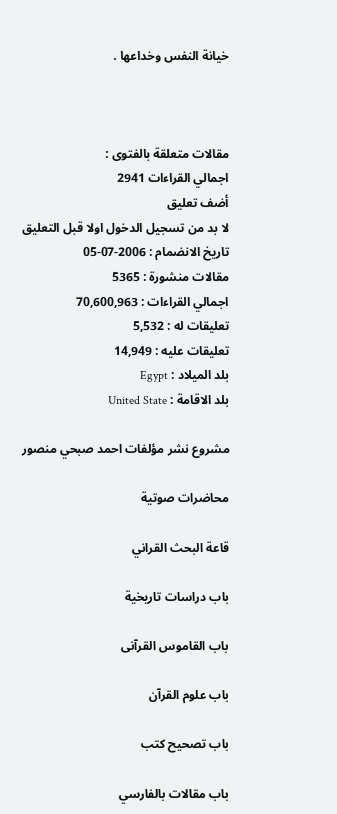خيانة النفس وخداعها .



مقالات متعلقة بالفتوى :
اجمالي القراءات 2941
أضف تعليق
لا بد من تسجيل الدخول اولا قبل التعليق
تاريخ الانضمام : 2006-07-05
مقالات منشورة : 5365
اجمالي القراءات : 70,600,963
تعليقات له : 5,532
تعليقات عليه : 14,949
بلد الميلاد : Egypt
بلد الاقامة : United State

مشروع نشر مؤلفات احمد صبحي منصور

محاضرات صوتية

قاعة البحث القراني

باب دراسات تاريخية

باب القاموس القرآنى

باب علوم القرآن

باب تصحيح كتب

باب مقالات بالفارسي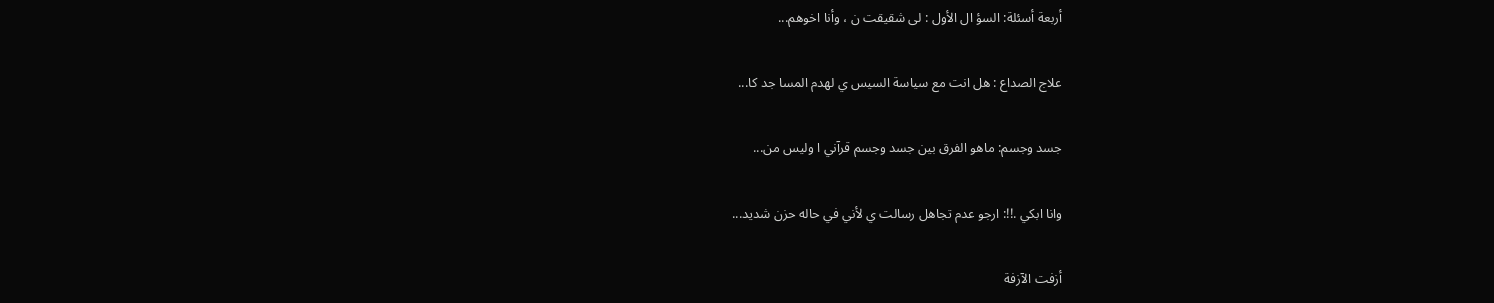أربعة أسئلة: السؤ ال الأول : لى شقيقت ن ، وأنا اخوهم...

علاج الصداع : هل انت مع سياسة السيس ي لهدم المسا جد كا...

جسد وجسم: ماهو الفرق بين جسد وجسم قرآني ا وليس من...

وانا ابكي .!!: ارجو عدم تجاهل رسالت ي لأني في حاله حزن شديد...

أزفت الآزفة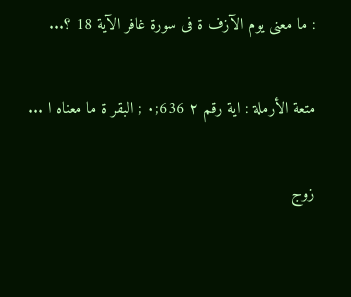: ما معنى يوم الآزف ة فى سورة غافر الآية 18 ؟...

متعة الأرملة : اية رقم ٢ 636;٠ ; البقر ة ما معناه ا ...

زوج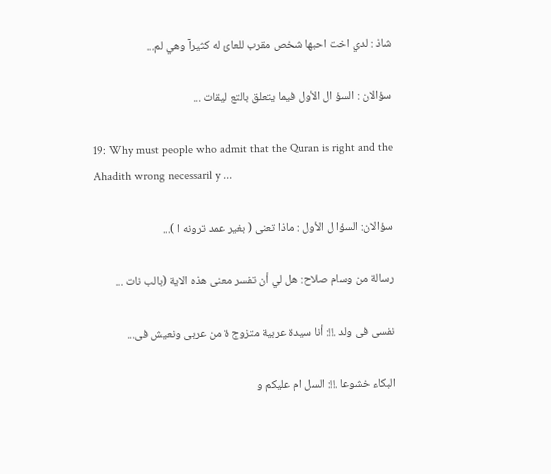شاذ : لدي اخت احبها شخص مقرب للعائ له كثيرآ وهي لم...

سؤالان : السؤ ال الأول فيما يتعلق بالتع ليقات ...

19: Why must people who admit that the Quran is right and the Ahadith wrong necessaril y ...

سؤالان: السؤا ل الأول : ماذا تعنى ( بغير عمد ترونه ا )...

رسالة من وسام صلاح: هل لي أن تفسر معنى هذه الاية (بالب نات ...

نفسى فى ولد .!!: أنا سيدة عربية متزوج ة من عربى ونعيش فى...

البكاء خشوعا .!!: السل ام عليكم و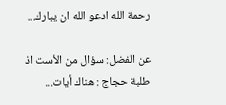رحمة الله ادعو الله ان يبارك...

عن الفضل: سؤال من الأست اذ طلبة حجاج : هناك أيات...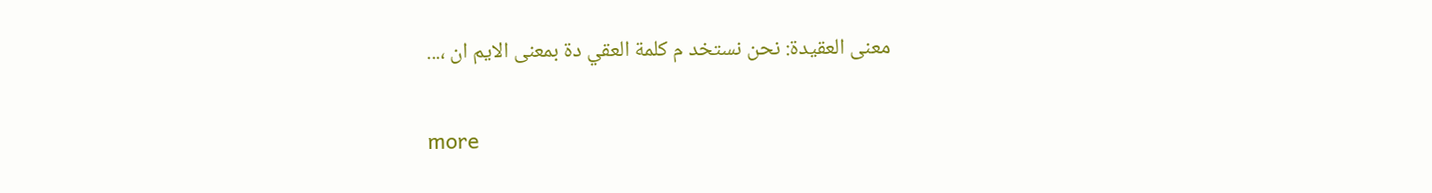معنى العقيدة: نحن نستخد م كلمة العقي دة بمعنى الايم ان ،...

more